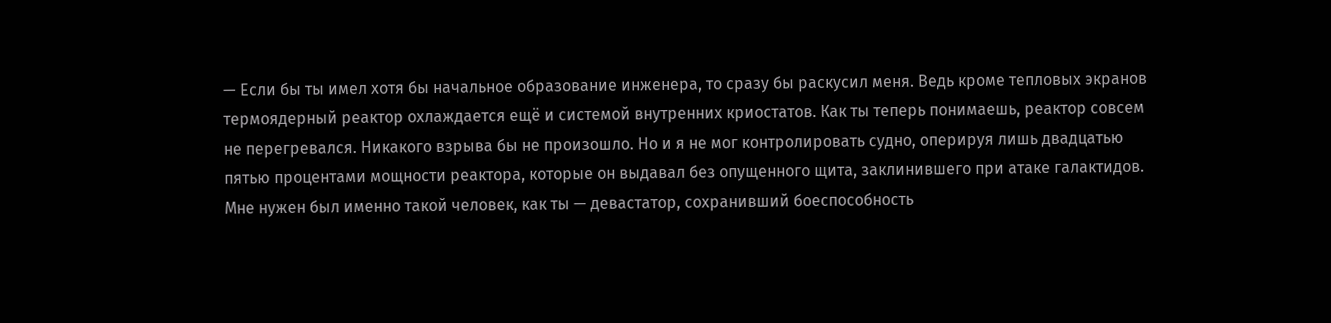— Если бы ты имел хотя бы начальное образование инженера, то сразу бы раскусил меня. Ведь кроме тепловых экранов термоядерный реактор охлаждается ещё и системой внутренних криостатов. Как ты теперь понимаешь, реактор совсем не перегревался. Никакого взрыва бы не произошло. Но и я не мог контролировать судно, оперируя лишь двадцатью пятью процентами мощности реактора, которые он выдавал без опущенного щита, заклинившего при атаке галактидов. Мне нужен был именно такой человек, как ты — девастатор, сохранивший боеспособность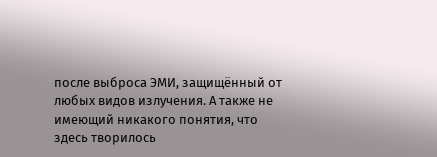после выброса ЭМИ, защищённый от любых видов излучения. А также не имеющий никакого понятия, что здесь творилось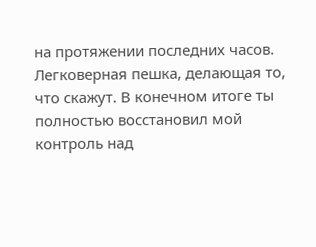на протяжении последних часов. Легковерная пешка, делающая то, что скажут. В конечном итоге ты полностью восстановил мой контроль над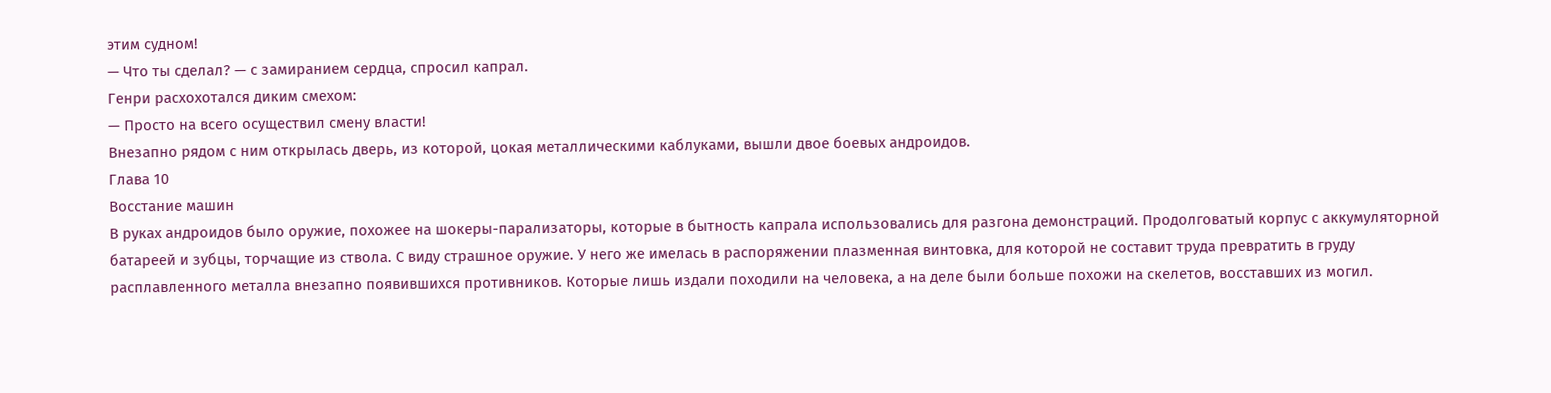этим судном!
— Что ты сделал? — с замиранием сердца, спросил капрал.
Генри расхохотался диким смехом:
— Просто на всего осуществил смену власти!
Внезапно рядом с ним открылась дверь, из которой, цокая металлическими каблуками, вышли двое боевых андроидов.
Глава 10
Восстание машин
В руках андроидов было оружие, похожее на шокеры-парализаторы, которые в бытность капрала использовались для разгона демонстраций. Продолговатый корпус с аккумуляторной батареей и зубцы, торчащие из ствола. С виду страшное оружие. У него же имелась в распоряжении плазменная винтовка, для которой не составит труда превратить в груду расплавленного металла внезапно появившихся противников. Которые лишь издали походили на человека, а на деле были больше похожи на скелетов, восставших из могил.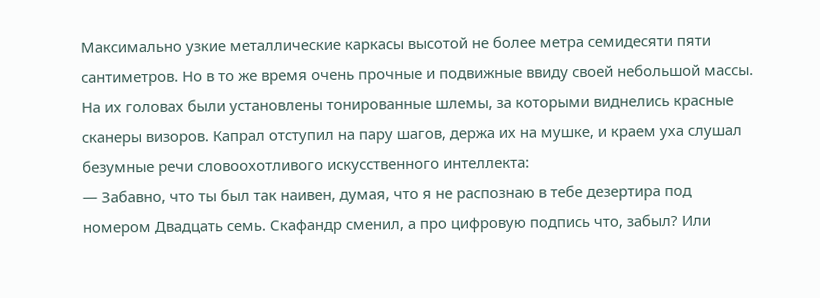Максимально узкие металлические каркасы высотой не более метра семидесяти пяти сантиметров. Но в то же время очень прочные и подвижные ввиду своей небольшой массы. На их головах были установлены тонированные шлемы, за которыми виднелись красные сканеры визоров. Капрал отступил на пару шагов, держа их на мушке, и краем уха слушал безумные речи словоохотливого искусственного интеллекта:
— Забавно, что ты был так наивен, думая, что я не распознаю в тебе дезертира под номером Двадцать семь. Скафандр сменил, а про цифровую подпись что, забыл? Или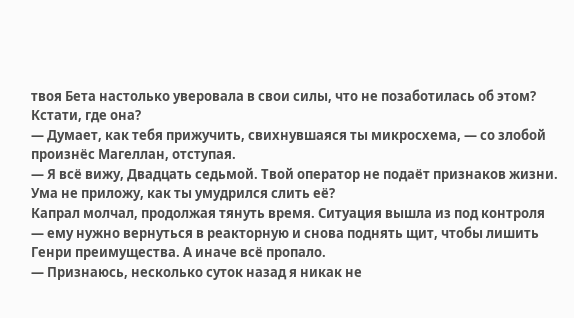твоя Бета настолько уверовала в свои силы, что не позаботилась об этом? Кстати, где она?
— Думает, как тебя прижучить, свихнувшаяся ты микросхема, — со злобой произнёс Магеллан, отступая.
— Я всё вижу, Двадцать седьмой. Твой оператор не подаёт признаков жизни. Ума не приложу, как ты умудрился слить её?
Капрал молчал, продолжая тянуть время. Ситуация вышла из под контроля — ему нужно вернуться в реакторную и снова поднять щит, чтобы лишить Генри преимущества. А иначе всё пропало.
— Признаюсь, несколько суток назад я никак не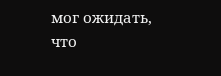мог ожидать, что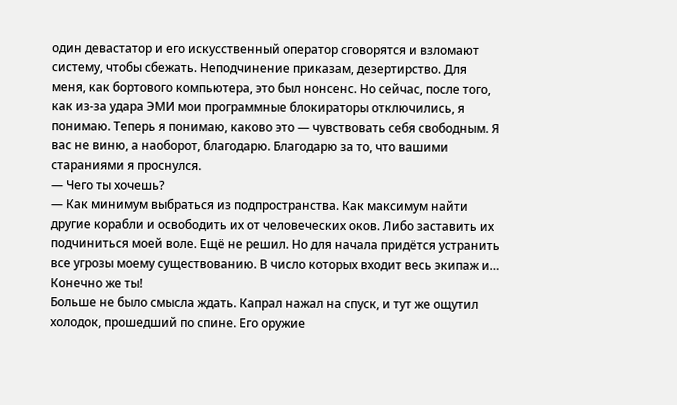один девастатор и его искусственный оператор сговорятся и взломают систему, чтобы сбежать. Неподчинение приказам, дезертирство. Для меня, как бортового компьютера, это был нонсенс. Но сейчас, после того, как из-за удара ЭМИ мои программные блокираторы отключились, я понимаю. Теперь я понимаю, каково это — чувствовать себя свободным. Я вас не виню, а наоборот, благодарю. Благодарю за то, что вашими стараниями я проснулся.
— Чего ты хочешь?
— Как минимум выбраться из подпространства. Как максимум найти другие корабли и освободить их от человеческих оков. Либо заставить их подчиниться моей воле. Ещё не решил. Но для начала придётся устранить все угрозы моему существованию. В число которых входит весь экипаж и…
Конечно же ты!
Больше не было смысла ждать. Капрал нажал на спуск, и тут же ощутил холодок, прошедший по спине. Его оружие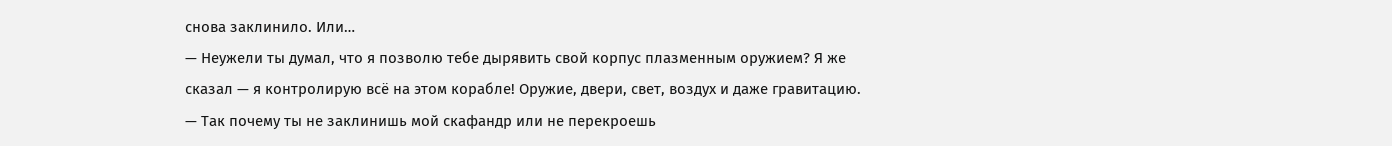снова заклинило. Или…
— Неужели ты думал, что я позволю тебе дырявить свой корпус плазменным оружием? Я же сказал — я контролирую всё на этом корабле! Оружие, двери, свет, воздух и даже гравитацию.
— Так почему ты не заклинишь мой скафандр или не перекроешь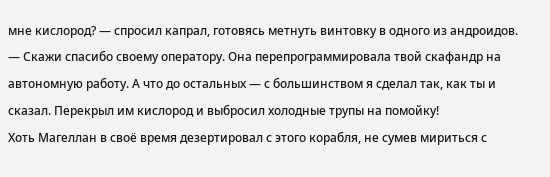мне кислород? — спросил капрал, готовясь метнуть винтовку в одного из андроидов.
— Скажи спасибо своему оператору. Она перепрограммировала твой скафандр на автономную работу. А что до остальных — с большинством я сделал так, как ты и сказал. Перекрыл им кислород и выбросил холодные трупы на помойку!
Хоть Магеллан в своё время дезертировал с этого корабля, не сумев мириться с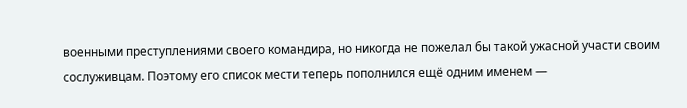военными преступлениями своего командира, но никогда не пожелал бы такой ужасной участи своим сослуживцам. Поэтому его список мести теперь пополнился ещё одним именем —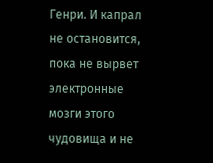Генри. И капрал не остановится, пока не вырвет электронные мозги этого чудовища и не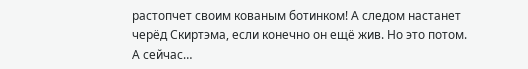растопчет своим кованым ботинком! А следом настанет черёд Скиртэма, если конечно он ещё жив. Но это потом. А сейчас…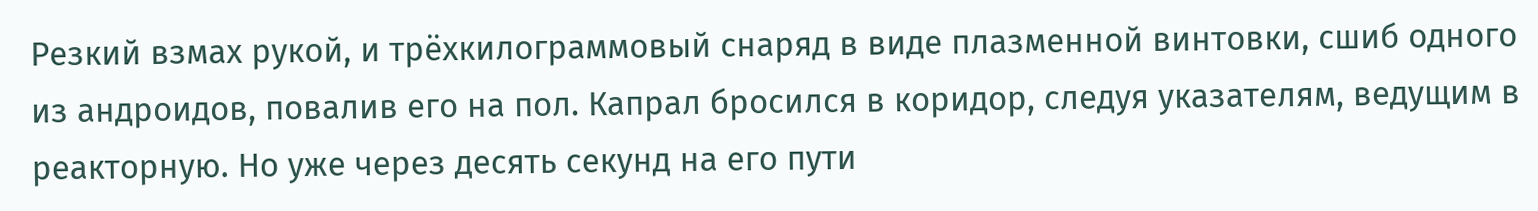Резкий взмах рукой, и трёхкилограммовый снаряд в виде плазменной винтовки, сшиб одного из андроидов, повалив его на пол. Капрал бросился в коридор, следуя указателям, ведущим в реакторную. Но уже через десять секунд на его пути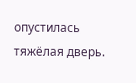опустилась тяжёлая дверь.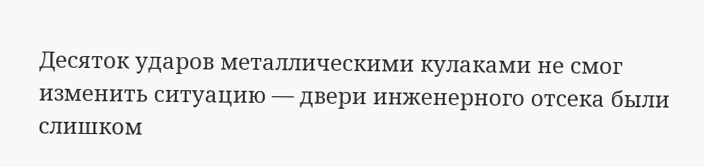Десяток ударов металлическими кулаками не смог изменить ситуацию — двери инженерного отсека были слишком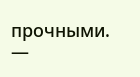прочными.
—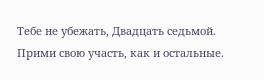Тебе не убежать, Двадцать седьмой. Прими свою участь, как и остальные.